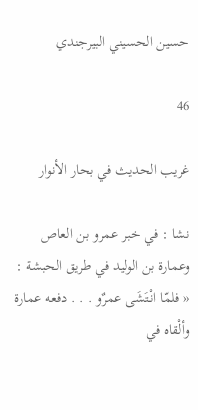حسين الحسيني البيرجندي

46

غريب الحديث في بحار الأنوار

نشا : في خبر عمرو بن العاص وعمارة بن الوليد في طريق الحبشة : « فلمّا انْتَشَى عمرٌو . . . دفعه عمارة وألْقاه في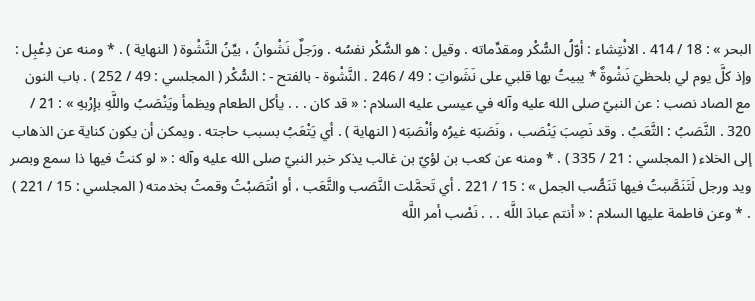البحر » : 18 / 414 . الانْتِشاء : أوّلُ السُّكْر ومقدِّماته . وقيل : هو السُّكْر نفسُه . ورَجلٌ نَشْوانُ ، بيِّنُ النَّشْوة ( النهاية ) . * ومنه عن دِعْبِل : وإذ كلَّ يوم لي بلحظيَ نَشْوةٌ * يبيتُ بها قلبي على نَشَواتِ : 49 / 246 . النَّشْوة - بالفتح - : السُّكْر ( المجلسي : 49 / 252 ) . باب النون مع الصاد نصب : عن النبيّ صلى الله عليه وآله في عيسى عليه السلام : « قد كان . . . يأكل الطعام ويظمأ ويَنْصَبُ واللَّهِ بإرْبهِ » : 21 / 320 . النَّصَبُ : التَّعَبُ . وقد نَصِبَ يَنْصَب ، ونَصَبَه غيرُه وأنْصَبَه ( النهاية ) . أي يَتْعَبُ بسبب حاجته . ويمكن أن يكون كناية عن الذهاب إلى الخلاء ( المجلسي : 21 / 335 ) . * ومنه عن كعب بن لؤيّ بن غالب يذكر خبر النبيّ صلى الله عليه وآله : « لو كنتُ فيها ذا سمع وبصر ويد ورجل لَتَنَصَّبتُ فيها تَنَصُّب الجمل » : 15 / 221 . أي تَحمَّلت النَّصَب والتَّعَب ، أو انْتَصَبْتُ وقمتُ بخدمته ( المجلسي : 15 / 221 ) . * وعن فاطمة عليها السلام : « أنتم عبادَ اللَّه . . . نَصْب أمر اللَّه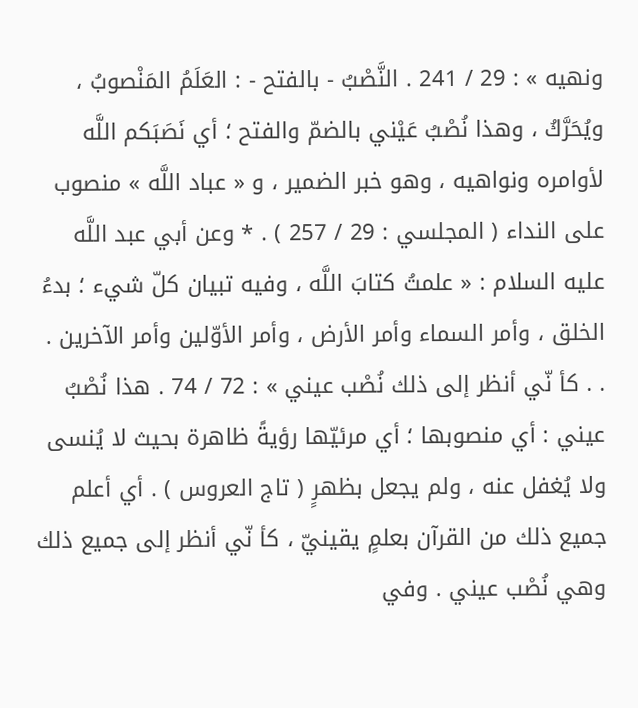ونهيه » : 29 / 241 . النَّصْبُ - بالفتح - : العَلَمُ المَنْصوبُ ، ويُحَرَّكُ ، وهذا نُصْبُ عَيْني بالضمّ والفتح ؛ أي نَصَبَكم اللَّه لأوامره ونواهيه ، وهو خبر الضمير ، و « عباد اللَّه » منصوب على النداء ( المجلسي : 29 / 257 ) . * وعن أبي عبد اللَّه عليه السلام : « علمتُ كتابَ اللَّه ، وفيه تبيان كلّ شيء ؛ بدءُ الخلق ، وأمر السماء وأمر الأرض ، وأمر الأوّلين وأمر الآخرين . . . كأ نّي أنظر إلى ذلك نُصْب عيني » : 72 / 74 . هذا نُصْبُ عيني : أي منصوبها ؛ أي مرئيّها رؤيةً ظاهرة بحيث لا يُنسى ولا يُغفل عنه ، ولم يجعل بظهرٍ ( تاج العروس ) . أي أعلم جميع ذلك من القرآن بعلمٍ يقينيّ ، كأ نّي أنظر إلى جميع ذلك وهي نُصْب عيني . وفي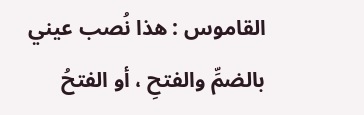القاموس : هذا نُصب عيني بالضمِّ والفتحِ ، أو الفتحُ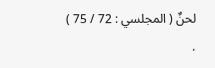لحنٌ ( المجلسي : 72 / 75 ) .